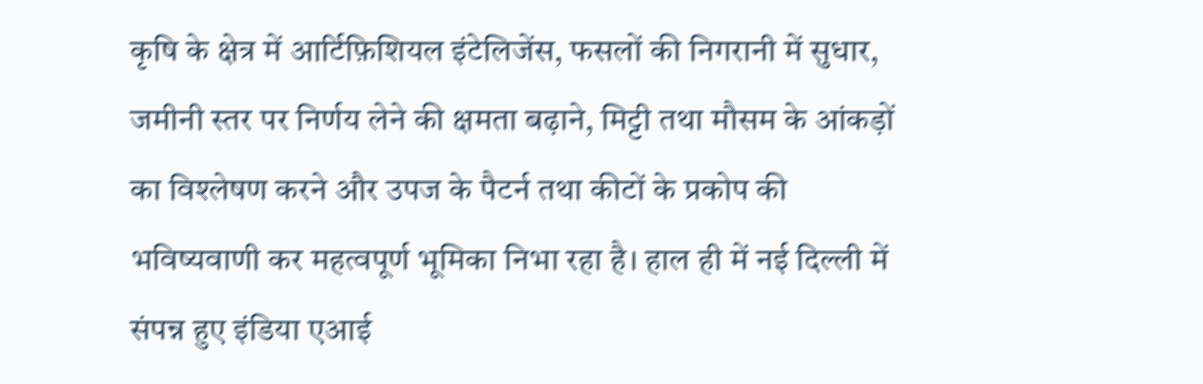कृषि के क्षेत्र में आर्टिफ़िशियल इंटेलिजेंस, फसलों की निगरानी में सुधार, जमीनी स्तर पर निर्णय लेने की क्षमता बढ़ाने, मिट्टी तथा मौसम के आंकड़ों का विश्लेषण करने और उपज के पैटर्न तथा कीटों के प्रकोप की भविष्यवाणी कर महत्वपूर्ण भूमिका निभा रहा है। हाल ही में नई दिल्ली में संपन्न हुए इंडिया एआई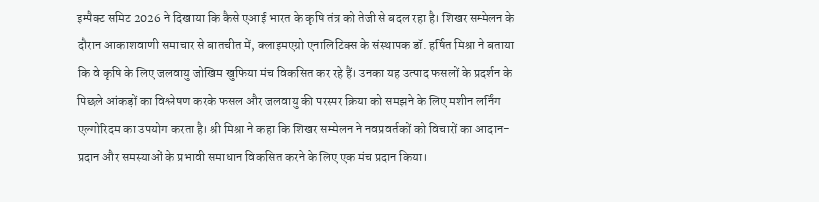इम्पैक्ट समिट 2026 ने दिखाया कि कैसे एआई भारत के कृषि तंत्र को तेजी से बदल रहा है। शिखर सम्मेलन के दौरान आकाशवाणी समाचार से बातचीत में, क्लाइमएग्रो एनालिटिक्स के संस्थापक डॉ. हर्षित मिश्रा ने बताया कि वे कृषि के लिए जलवायु जोखिम खुफिया मंच विकसित कर रहे हैं। उनका यह उत्पाद फसलों के प्रदर्शन के पिछले आंकड़ों का विश्लेषण करके फसल और जलवायु की परस्पर क्रिया को समझने के लिए मशीन लर्निंग एल्गोरिदम का उपयोग करता है। श्री मिश्रा ने कहा कि शिखर सम्मेलन ने नवप्रवर्तकों को विचारों का आदान-प्रदान और समस्याओं के प्रभावी समाधान विकसित करने के लिए एक मंच प्रदान किया।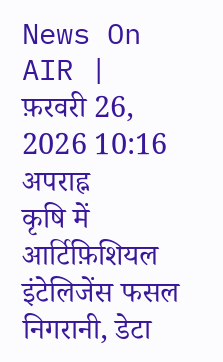News On AIR | फ़रवरी 26, 2026 10:16 अपराह्न
कृषि में आर्टिफ़िशियल इंटेलिजेंस फसल निगरानी, डेटा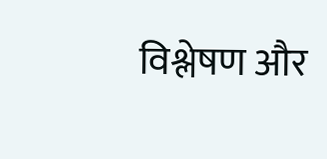विश्लेषण और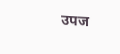उपज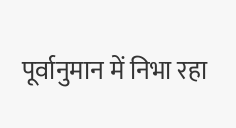पूर्वानुमान में निभा रहा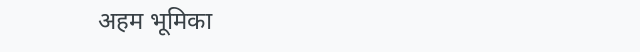अहम भूमिका